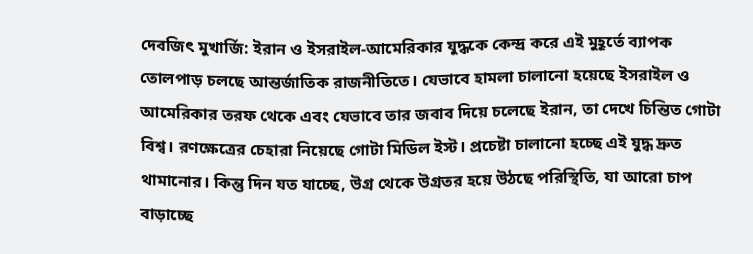দেবজিৎ মুখার্জি: ইরান ও ইসরাইল-আমেরিকার যুদ্ধকে কেন্দ্র করে এই মুহূর্তে ব্যাপক তোলপাড় চলছে আন্তর্জাতিক রাজনীতিতে। যেভাবে হামলা চালানো হয়েছে ইসরাইল ও আমেরিকার তরফ থেকে এবং যেভাবে তার জবাব দিয়ে চলেছে ইরান, তা দেখে চিন্তিত গোটা বিশ্ব। রণক্ষেত্রের চেহারা নিয়েছে গোটা মিডিল ইস্ট। প্রচেষ্টা চালানো হচ্ছে এই যুদ্ধ দ্রুত থামানোর। কিন্তু দিন যত যাচ্ছে, উগ্র থেকে উগ্রতর হয়ে উঠছে পরিস্থিতি, যা আরো চাপ বাড়াচ্ছে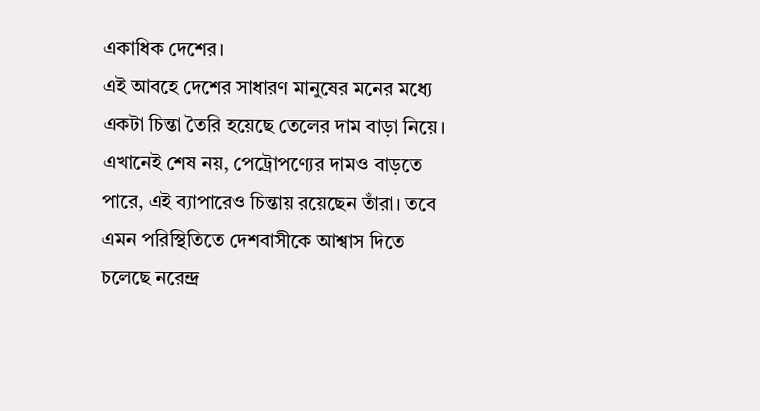একাধিক দেশের।
এই আবহে দেশের সাধারণ মানুষের মনের মধ্যে একটা চিন্তা তৈরি হয়েছে তেলের দাম বাড়া নিয়ে। এখানেই শেষ নয়, পেট্রোপণ্যের দামও বাড়তে পারে, এই ব্যাপারেও চিন্তায় রয়েছেন তাঁরা। তবে এমন পরিস্থিতিতে দেশবাসীকে আশ্বাস দিতে চলেছে নরেন্দ্র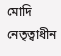মোদি নেতৃত্বাধীন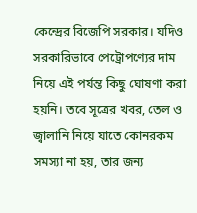কেন্দ্রের বিজেপি সরকার। যদিও সরকারিভাবে পেট্রোপণ্যের দাম নিয়ে এই পর্যন্ত কিছু ঘোষণা করা হয়নি। তবে সূত্রের খবর, তেল ও জ্বালানি নিয়ে যাতে কোনরকম সমস্যা না হয়, তার জন্য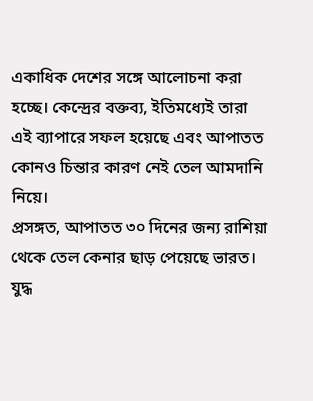একাধিক দেশের সঙ্গে আলোচনা করা হচ্ছে। কেন্দ্রের বক্তব্য, ইতিমধ্যেই তারা এই ব্যাপারে সফল হয়েছে এবং আপাতত কোনও চিন্তার কারণ নেই তেল আমদানি নিয়ে।
প্রসঙ্গত, আপাতত ৩০ দিনের জন্য রাশিয়া থেকে তেল কেনার ছাড় পেয়েছে ভারত। যুদ্ধ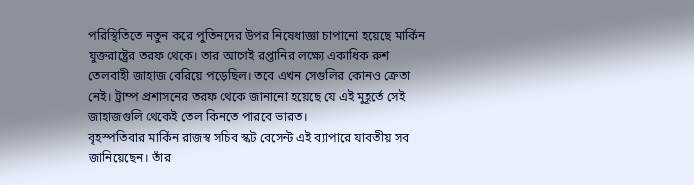পরিস্থিতিতে নতুন করে পুতিনদের উপর নিষেধাজ্ঞা চাপানো হয়েছে মার্কিন যুক্তরাষ্ট্রের তরফ থেকে। তার আগেই রপ্তানির লক্ষ্যে একাধিক রুশ তেলবাহী জাহাজ বেরিয়ে পড়েছিল। তবে এখন সেগুলির কোনও ক্রেতা নেই। ট্রাম্প প্রশাসনের তরফ থেকে জানানো হয়েছে যে এই মুহূর্তে সেই জাহাজগুলি থেকেই তেল কিনতে পারবে ভারত।
বৃহস্পতিবার মার্কিন রাজস্ব সচিব স্কট বেসেন্ট এই ব্যাপারে যাবতীয় সব জানিয়েছেন। তাঁর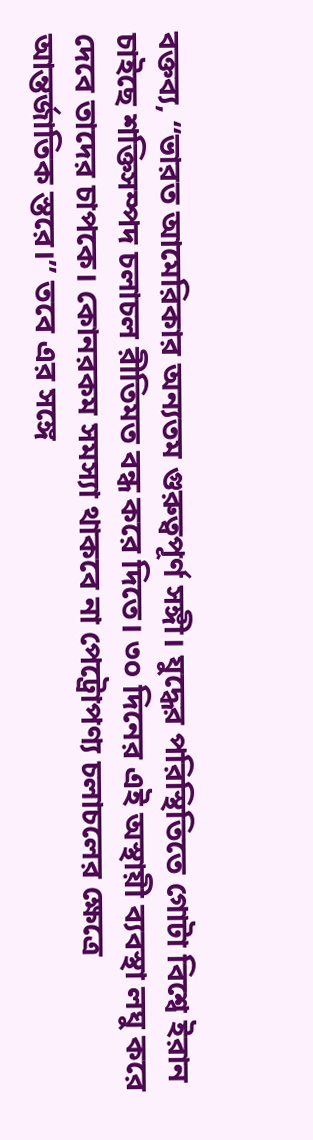বক্তব্য, “ভারত আমেরিকার অন্যতম গুরুত্বপূর্ণ সঙ্গী। যুদ্ধের পরিস্থিতিতে গোটা বিশ্বে ইরান চাইছে শক্তিসম্পদ চলাচল রীতিমত বন্ধ করে দিতে। ৩০ দিনের এই অস্থায়ী ব্যবস্থা লঘু করে দেবে তাদের চাপকে। কোনরকম সমস্যা থাকবে না পেট্রোপণ্য চলাচলের ক্ষেত্রে আন্তর্জাতিক স্তরে।” তবে এর সঙ্গে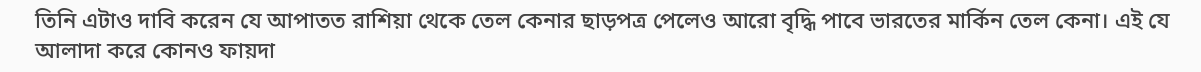তিনি এটাও দাবি করেন যে আপাতত রাশিয়া থেকে তেল কেনার ছাড়পত্র পেলেও আরো বৃদ্ধি পাবে ভারতের মার্কিন তেল কেনা। এই যে আলাদা করে কোনও ফায়দা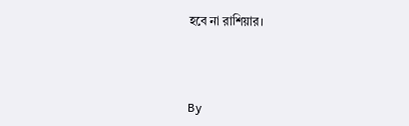হবে না রাশিয়ার।



By